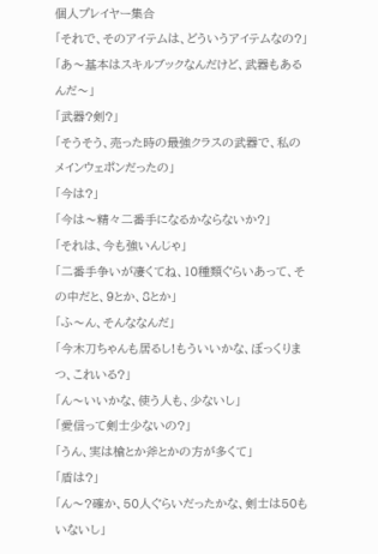個人プレイヤー集合
「それで、そのアイテムは、どういうアイテムなの?」
「あ〜基本はスキルブックなんだけど、武器もあるんだ〜」
「武器?剣?」
「そうそう、売った時の最強クラスの武器で、私のメインウェポンだったの」
「今は?」
「今は〜精々二番手になるかならないか?」
「それは、今も強いんじゃ」
「二番手争いが凄くてね、10種類ぐらいあって、その中だと、9とか、8とか」
「ふ〜ん、そんななんだ」
「今木刀ちゃんも居るし!もういいかな、ぼっくりまつ、これいる?」
「ん〜いいかな、使う人も、少ないし」
「愛信って剣士少ないの?」
「うん、実は槍とか斧とかの方が多くて」
「盾は?」
「ん〜?確か、50人ぐらいだったかな、剣士は50もいないし」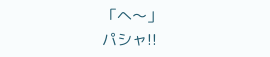「へ〜」
パシャ!!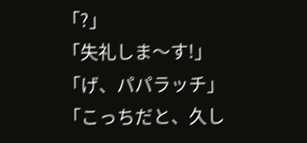「?」
「失礼しま〜す!」
「げ、パパラッチ」
「こっちだと、久し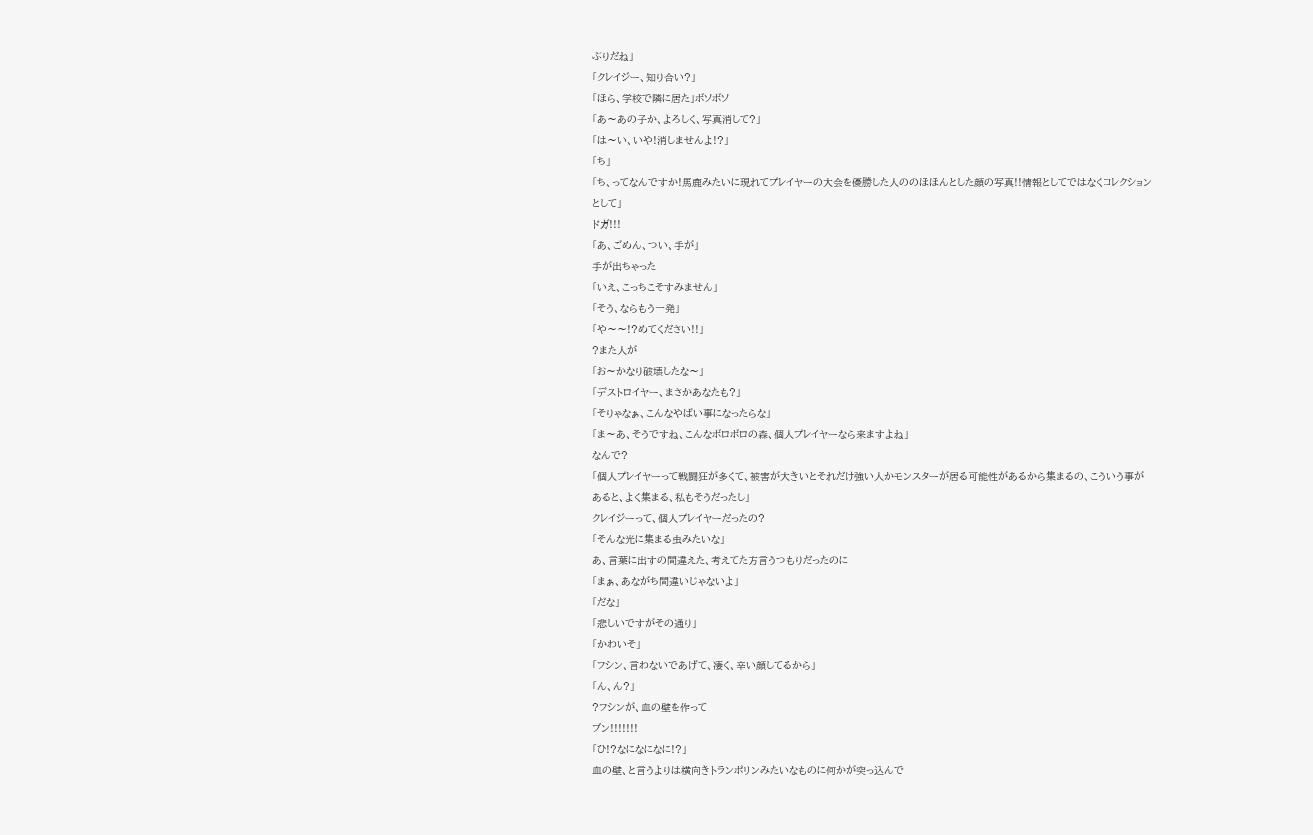ぶりだね」
「クレイジー、知り合い?」
「ほら、学校で隣に居た」ボソボソ
「あ〜あの子か、よろしく、写真消して?」
「は〜い、いや!消しませんよ!?」
「ち」
「ち、ってなんですか!馬鹿みたいに現れてプレイヤーの大会を優勝した人ののほほんとした顔の写真!!情報としてではなくコレクションとして」
ドガ!!!
「あ、ごめん、つい、手が」
手が出ちゃった
「いえ、こっちこそすみません」
「そう、ならもう一発」
「や〜〜!?めてください!!」
?また人が
「お〜かなり破壊したな〜」
「デストロイヤー、まさかあなたも?」
「そりゃなぁ、こんなやばい事になったらな」
「ま〜あ、そうですね、こんなボロボロの森、個人プレイヤーなら来ますよね」
なんで?
「個人プレイヤーって戦闘狂が多くて、被害が大きいとそれだけ強い人かモンスターが居る可能性があるから集まるの、こういう事があると、よく集まる、私もそうだったし」
クレイジーって、個人プレイヤーだったの?
「そんな光に集まる虫みたいな」
あ、言葉に出すの間違えた、考えてた方言うつもりだったのに
「まぁ、あながち間違いじゃないよ」
「だな」
「悲しいですがその通り」
「かわいそ」
「フシン、言わないであげて、凄く、辛い顔してるから」
「ん、ん?」
?フシンが、血の壁を作って
ブン!!!!!!!
「ひ!?なになになに!?」
血の壁、と言うよりは横向きトランポリンみたいなものに何かが突っ込んで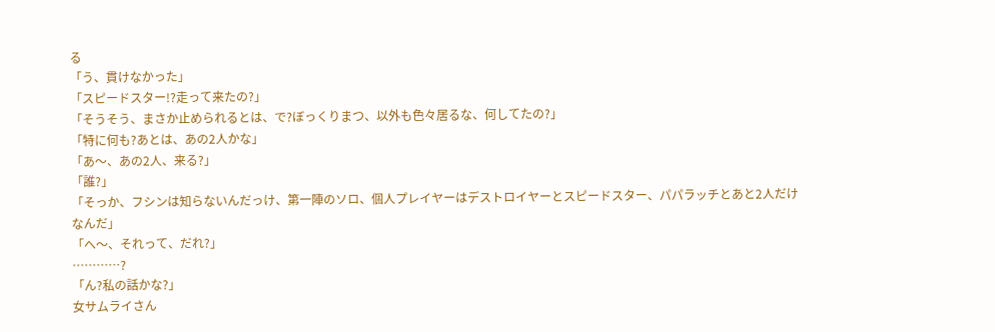る
「う、貫けなかった」
「スピードスター!?走って来たの?」
「そうそう、まさか止められるとは、で?ぼっくりまつ、以外も色々居るな、何してたの?」
「特に何も?あとは、あの2人かな」
「あ〜、あの2人、来る?」
「誰?」
「そっか、フシンは知らないんだっけ、第一陣のソロ、個人プレイヤーはデストロイヤーとスピードスター、パパラッチとあと2人だけなんだ」
「へ〜、それって、だれ?」
…………?
「ん?私の話かな?」
女サムライさん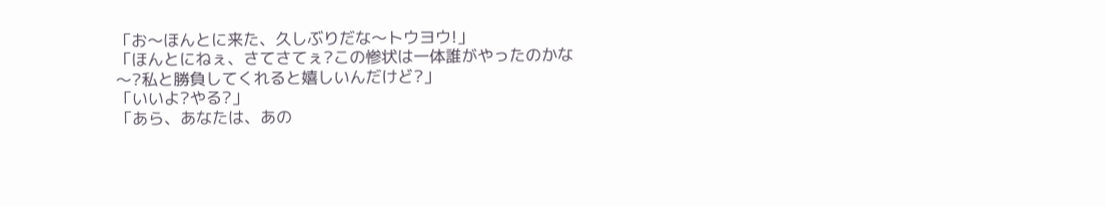「お〜ほんとに来た、久しぶりだな〜トウヨウ!」
「ほんとにねぇ、さてさてぇ?この惨状は一体誰がやったのかな〜?私と勝負してくれると嬉しいんだけど?」
「いいよ?やる?」
「あら、あなたは、あの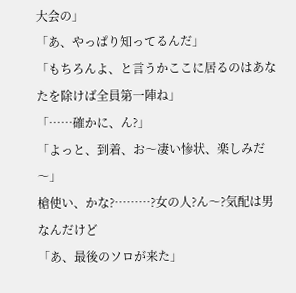大会の」
「あ、やっぱり知ってるんだ」
「もちろんよ、と言うかここに居るのはあなたを除けば全員第一陣ね」
「……確かに、ん?」
「よっと、到着、お〜凄い惨状、楽しみだ〜」
槍使い、かな?………?女の人?ん〜?気配は男なんだけど
「あ、最後のソロが来た」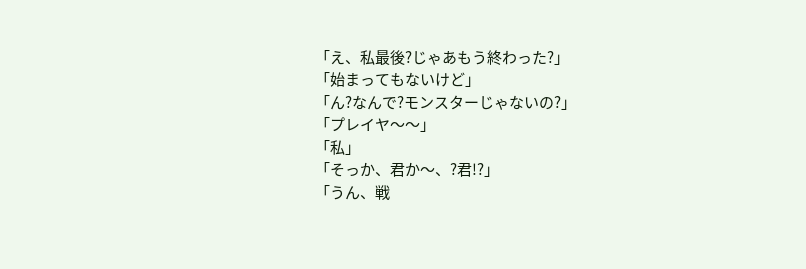「え、私最後?じゃあもう終わった?」
「始まってもないけど」
「ん?なんで?モンスターじゃないの?」
「プレイヤ〜〜」
「私」
「そっか、君か〜、?君!?」
「うん、戦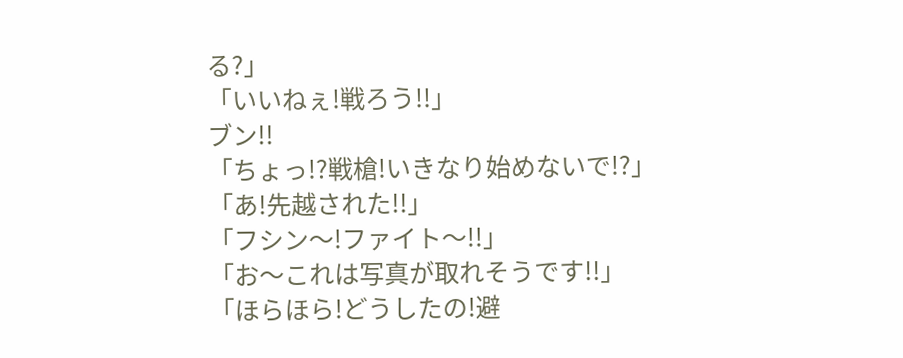る?」
「いいねぇ!戦ろう!!」
ブン!!
「ちょっ!?戦槍!いきなり始めないで!?」
「あ!先越された!!」
「フシン〜!ファイト〜!!」
「お〜これは写真が取れそうです!!」
「ほらほら!どうしたの!避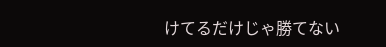けてるだけじゃ勝てない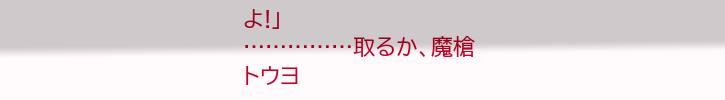よ!」
……………取るか、魔槍
トウヨ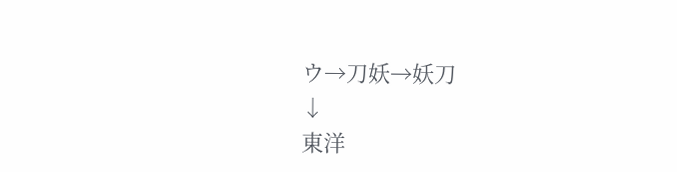ウ→刀妖→妖刀
↓
東洋